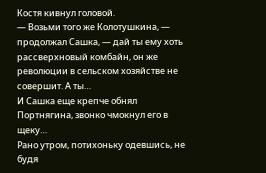Костя кивнул головой.
— Возьми того же Колотушкина, — продолжал Сашка, — дай ты ему хоть рассверхновый комбайн, он же революции в сельском хозяйстве не совершит. А ты…
И Сашка еще крепче обнял Портнягина, звонко чмокнул его в щеку…
Рано утром, потихоньку одевшись, не будя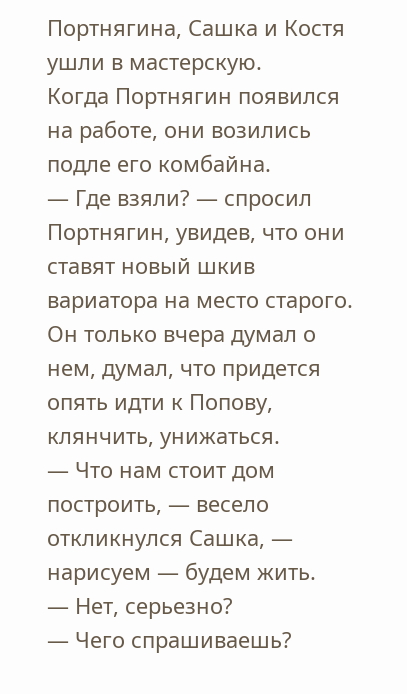Портнягина, Сашка и Костя ушли в мастерскую.
Когда Портнягин появился на работе, они возились подле его комбайна.
— Где взяли? — спросил Портнягин, увидев, что они ставят новый шкив вариатора на место старого. Он только вчера думал о нем, думал, что придется опять идти к Попову, клянчить, унижаться.
— Что нам стоит дом построить, — весело откликнулся Сашка, — нарисуем — будем жить.
— Нет, серьезно?
— Чего спрашиваешь?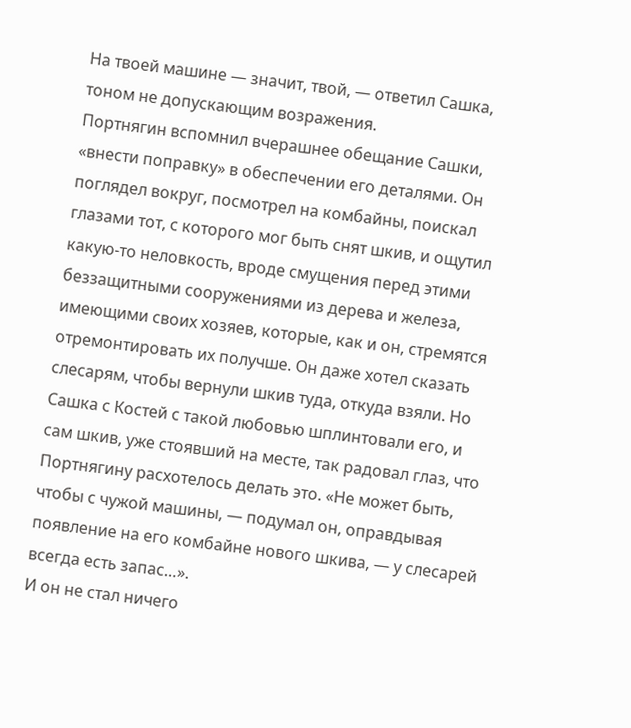На твоей машине — значит, твой, — ответил Сашка, тоном не допускающим возражения.
Портнягин вспомнил вчерашнее обещание Сашки, «внести поправку» в обеспечении его деталями. Он поглядел вокруг, посмотрел на комбайны, поискал глазами тот, с которого мог быть снят шкив, и ощутил какую-то неловкость, вроде смущения перед этими беззащитными сооружениями из дерева и железа, имеющими своих хозяев, которые, как и он, стремятся отремонтировать их получше. Он даже хотел сказать слесарям, чтобы вернули шкив туда, откуда взяли. Но Сашка с Костей с такой любовью шплинтовали его, и сам шкив, уже стоявший на месте, так радовал глаз, что Портнягину расхотелось делать это. «Не может быть, чтобы с чужой машины, — подумал он, оправдывая появление на его комбайне нового шкива, — у слесарей всегда есть запас…».
И он не стал ничего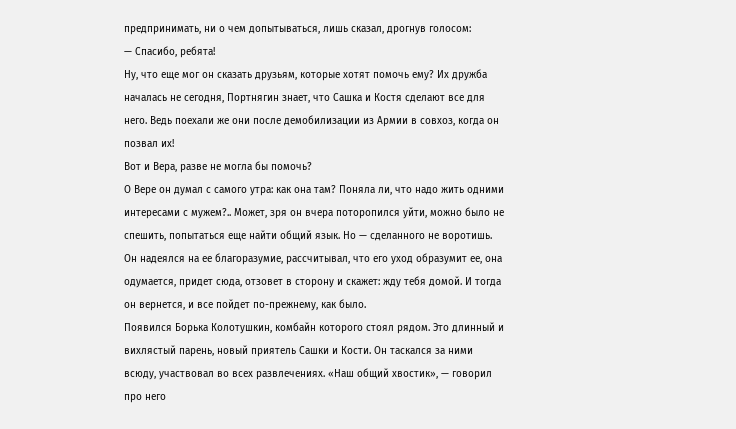предпринимать, ни о чем допытываться, лишь сказал, дрогнув голосом:
— Спасибо, ребята!
Ну, что еще мог он сказать друзьям, которые хотят помочь ему? Их дружба началась не сегодня, Портнягин знает, что Сашка и Костя сделают все для него. Ведь поехали же они после демобилизации из Армии в совхоз, когда он позвал их!
Вот и Вера, разве не могла бы помочь?
О Вере он думал с самого утра: как она там? Поняла ли, что надо жить одними интересами с мужем?.. Может, зря он вчера поторопился уйти, можно было не спешить, попытаться еще найти общий язык. Но — сделанного не воротишь. Он надеялся на ее благоразумие, рассчитывал, что его уход образумит ее, она одумается, придет сюда, отзовет в сторону и скажет: жду тебя домой. И тогда он вернется, и все пойдет по-прежнему, как было.
Появился Борька Колотушкин, комбайн которого стоял рядом. Это длинный и вихлястый парень, новый приятель Сашки и Кости. Он таскался за ними всюду, участвовал во всех развлечениях. «Наш общий хвостик», — говорил про него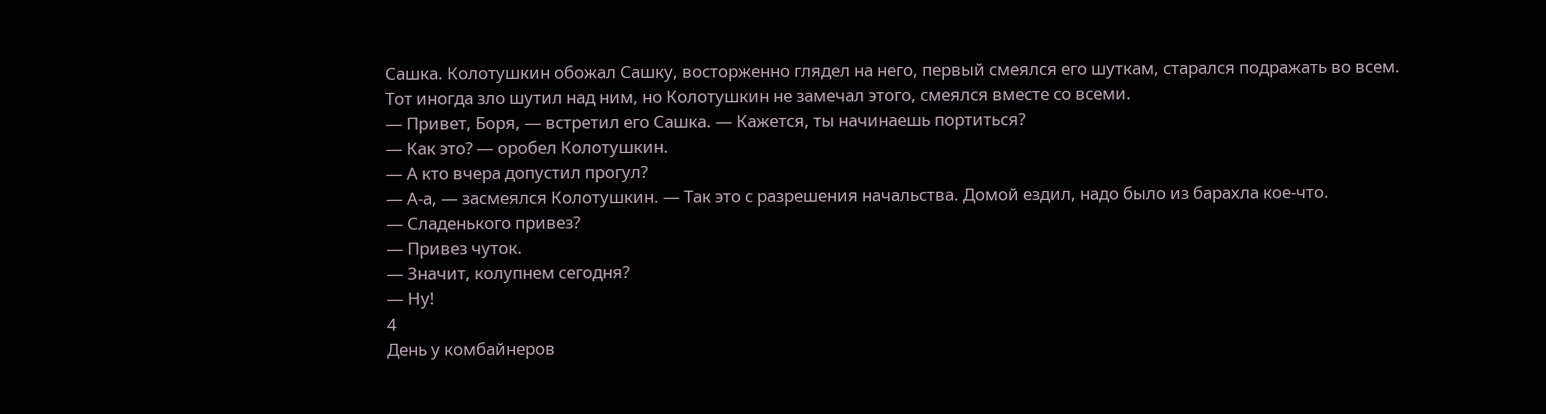Сашка. Колотушкин обожал Сашку, восторженно глядел на него, первый смеялся его шуткам, старался подражать во всем. Тот иногда зло шутил над ним, но Колотушкин не замечал этого, смеялся вместе со всеми.
— Привет, Боря, — встретил его Сашка. — Кажется, ты начинаешь портиться?
— Как это? — оробел Колотушкин.
— А кто вчера допустил прогул?
— А-а, — засмеялся Колотушкин. — Так это с разрешения начальства. Домой ездил, надо было из барахла кое-что.
— Сладенького привез?
— Привез чуток.
— Значит, колупнем сегодня?
— Ну!
4
День у комбайнеров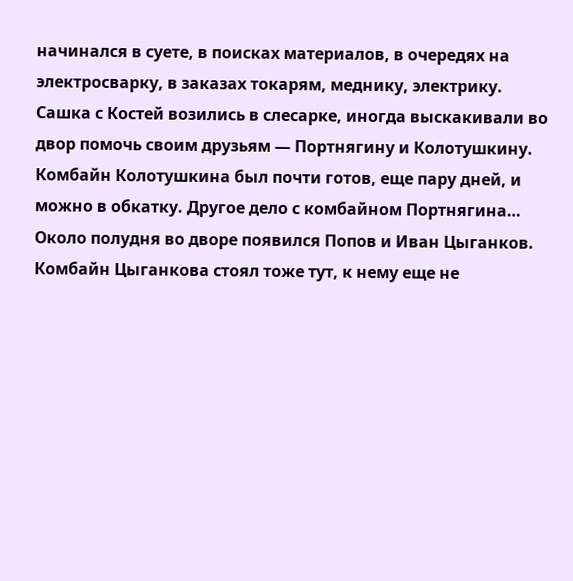начинался в суете, в поисках материалов, в очередях на электросварку, в заказах токарям, меднику, электрику.
Сашка с Костей возились в слесарке, иногда выскакивали во двор помочь своим друзьям — Портнягину и Колотушкину. Комбайн Колотушкина был почти готов, еще пару дней, и можно в обкатку. Другое дело с комбайном Портнягина…
Около полудня во дворе появился Попов и Иван Цыганков. Комбайн Цыганкова стоял тоже тут, к нему еще не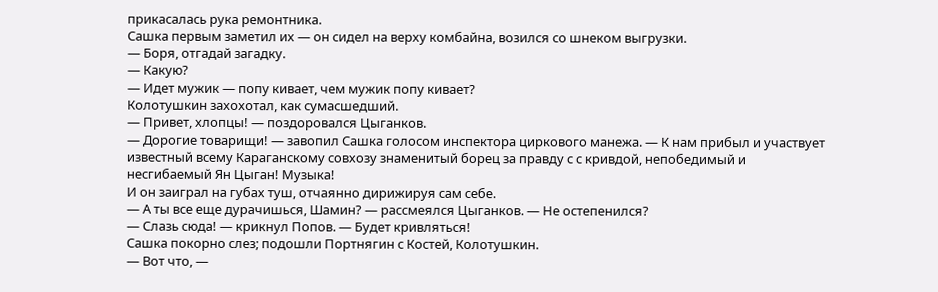прикасалась рука ремонтника.
Сашка первым заметил их — он сидел на верху комбайна, возился со шнеком выгрузки.
— Боря, отгадай загадку.
— Какую?
— Идет мужик — попу кивает, чем мужик попу кивает?
Колотушкин захохотал, как сумасшедший.
— Привет, хлопцы! — поздоровался Цыганков.
— Дорогие товарищи! — завопил Сашка голосом инспектора циркового манежа. — К нам прибыл и участвует известный всему Караганскому совхозу знаменитый борец за правду с с кривдой, непобедимый и несгибаемый Ян Цыган! Музыка!
И он заиграл на губах туш, отчаянно дирижируя сам себе.
— А ты все еще дурачишься, Шамин? — рассмеялся Цыганков. — Не остепенился?
— Слазь сюда! — крикнул Попов. — Будет кривляться!
Сашка покорно слез; подошли Портнягин с Костей, Колотушкин.
— Вот что, —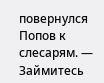повернулся Попов к слесарям. — Займитесь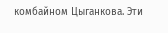комбайном Цыганкова. Эти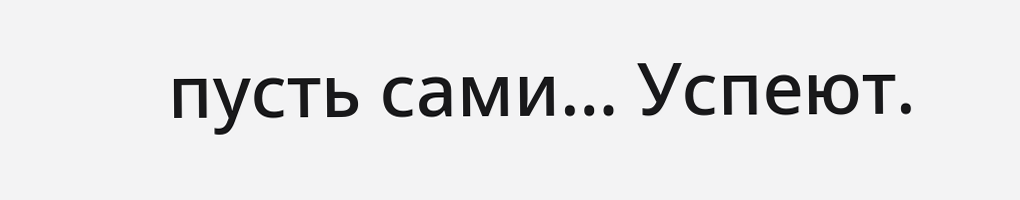пусть сами… Успеют.